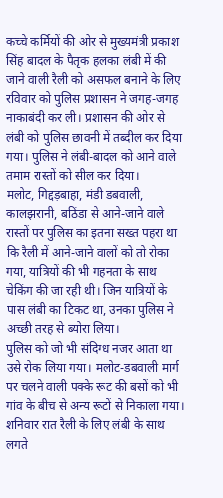कच्चे कर्मियों की ओर से मुख्यमंत्री प्रकाश सिंह बादल के पैतृक हलका लंबी में की जाने वाली रैली को असफल बनाने के लिए रविवार को पुलिस प्रशासन ने जगह-जगह नाकाबंदी कर ली। प्रशासन की ओर से लंबी को पुलिस छावनी में तब्दील कर दिया गया। पुलिस ने लंबी-बादल को आने वाले तमाम रास्तों को सील कर दिया।
मलोट, गिद्दड़बाहा, मंडी डबवाली, कालझरानी, बठिंडा से आने-जाने वाले रास्तों पर पुलिस का इतना सख्त पहरा था कि रैली में आने-जाने वालों को तो रोका गया, यात्रियों की भी गहनता के साथ चेकिंग की जा रही थी। जिन यात्रियों के पास लंबी का टिकट था, उनका पुलिस ने अच्छी तरह से ब्योरा लिया।
पुलिस को जो भी संदिग्ध नजर आता था उसे रोक लिया गया। मलोट-डबवाली मार्ग पर चलने वाली पक्के रूट की बसों को भी गांव के बीच से अन्य रूटों से निकाला गया। शनिवार रात रैली के लिए लंबी के साथ लगते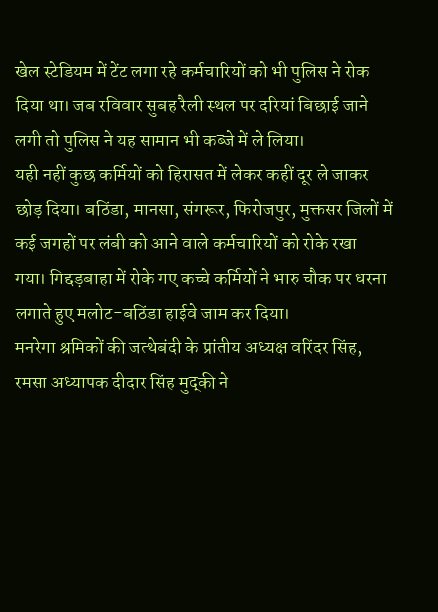खेल स्टेडियम में टेंट लगा रहे कर्मचारियों को भी पुलिस ने रोक दिया था। जब रविवार सुबह रैली स्थल पर दरियां बिछाई जाने लगी तो पुलिस ने यह सामान भी कब्जे में ले लिया।
यही नहीं कुछ कर्मियों को हिरासत में लेकर कहीं दूर ले जाकर छोड़ दिया। बठिंडा, मानसा, संगरूर, फिरोजपुर, मुक्तसर जिलों में कई जगहों पर लंबी को आने वाले कर्मचारियों को रोके रखा गया। गिद्दड़बाहा में रोके गए कच्चे कर्मियों ने भारु चौक पर धरना लगाते हुए मलोट-बठिंडा हाईवे जाम कर दिया।
मनरेगा श्रमिकों की जत्थेबंदी के प्रांतीय अध्यक्ष वरिंदर सिंह, रमसा अध्यापक दीदार सिंह मुद्की ने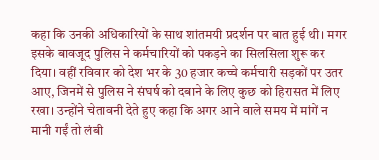कहा कि उनकी अधिकारियों के साथ शांतमयी प्रदर्शन पर बात हुई थी। मगर इसके बावजूद पुलिस ने कर्मचारियों को पकड़ने का सिलसिला शुरू कर दिया। वहीं रविवार को देश भर के 30 हजार कच्चे कर्मचारी सड़कों पर उतर आए, जिनमें से पुलिस ने संघर्ष को दबाने के लिए कुछ को हिरासत में लिए रखा। उन्होंने चेतावनी देते हुए कहा कि अगर आने वाले समय में मांगें न मानी गईं तो लंबी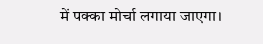में पक्का मोर्चा लगाया जाएगा।